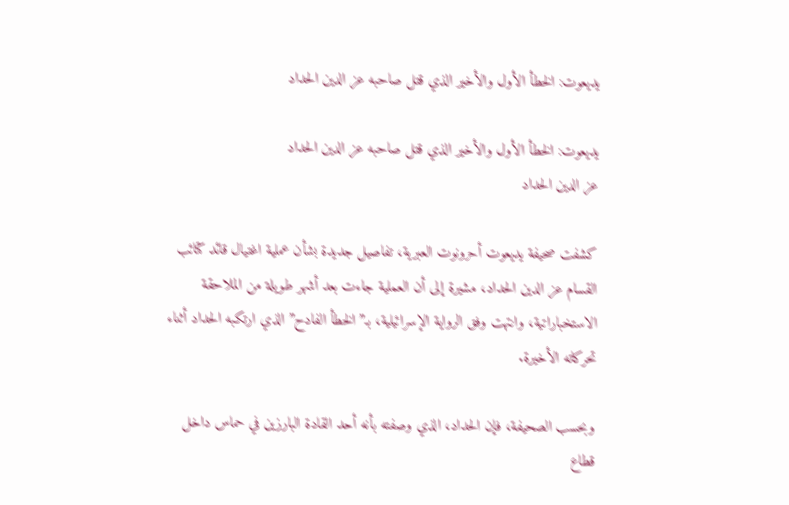يديعوت: الخطأ الأول والأخير الذي قتل صاحبه عز الدين الحداد

يديعوت: الخطأ الأول والأخير الذي قتل صاحبه عز الدين الحداد
عز الدين الحداد

كشفت صحيفة يديعوت أحرونوت العبرية، تفاصيل جديدة بشأن عملية اغتيال قائد كتائب القسام عز الدين الحداد، مشيرة إلى أن العملية جاءت بعد أشهر طويلة من الملاحقة الاستخباراتية، وانتهت وفق الرواية الإسرائيلية، بـ”الخطأ الفادح” الذي ارتكبه الحداد أثناء تحركاته الأخيرة.

وبحسب الصحيفة، فإن الحداد، الذي وصفته بأنه أحد القادة البارزين في حماس داخل قطاع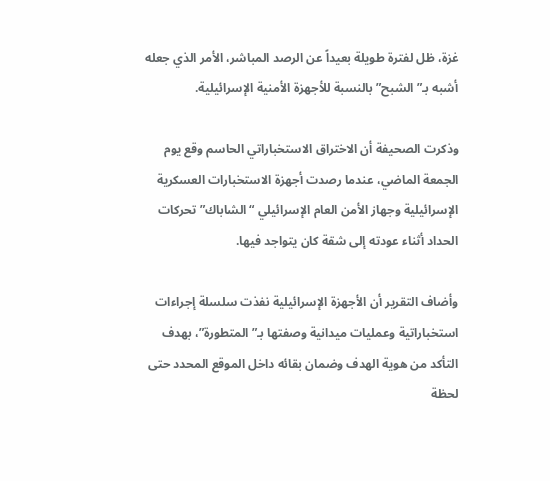غزة، ظل لفترة طويلة بعيداً عن الرصد المباشر، الأمر الذي جعله أشبه بـ”الشبح” بالنسبة للأجهزة الأمنية الإسرائيلية.

وذكرت الصحيفة أن الاختراق الاستخباراتي الحاسم وقع يوم الجمعة الماضي، عندما رصدت أجهزة الاستخبارات العسكرية الإسرائيلية وجهاز الأمن العام الإسرائيلي “الشاباك” تحركات الحداد أثناء عودته إلى شقة كان يتواجد فيها.

وأضاف التقرير أن الأجهزة الإسرائيلية نفذت سلسلة إجراءات استخباراتية وعمليات ميدانية وصفتها بـ”المتطورة”، بهدف التأكد من هوية الهدف وضمان بقائه داخل الموقع المحدد حتى لحظة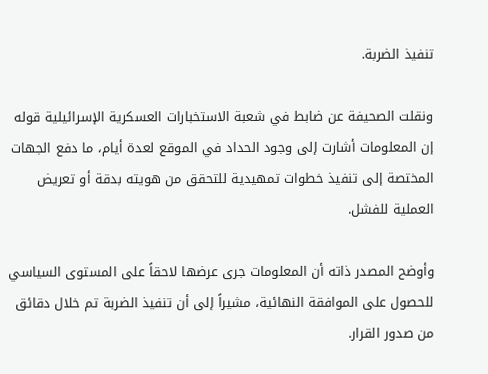تنفيذ الضربة.

ونقلت الصحيفة عن ضابط في شعبة الاستخبارات العسكرية الإسرائيلية قوله إن المعلومات أشارت إلى وجود الحداد في الموقع لعدة أيام، ما دفع الجهات المختصة إلى تنفيذ خطوات تمهيدية للتحقق من هويته بدقة أو تعريض العملية للفشل.

وأوضح المصدر ذاته أن المعلومات جرى عرضها لاحقاً على المستوى السياسي للحصول على الموافقة النهائية، مشيراً إلى أن تنفيذ الضربة تم خلال دقائق من صدور القرار.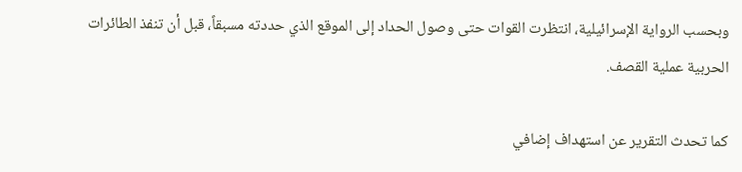وبحسب الرواية الإسرائيلية، انتظرت القوات حتى وصول الحداد إلى الموقع الذي حددته مسبقاً، قبل أن تنفذ الطائرات الحربية عملية القصف.

كما تحدث التقرير عن استهداف إضافي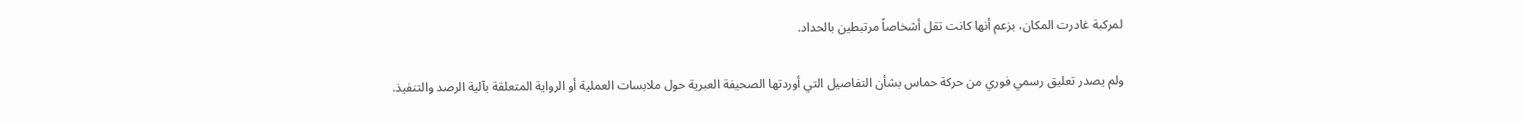لمركبة غادرت المكان، بزعم أنها كانت تقل أشخاصاً مرتبطين بالحداد.

ولم يصدر تعليق رسمي فوري من حركة حماس بشأن التفاصيل التي أوردتها الصحيفة العبرية حول ملابسات العملية أو الرواية المتعلقة بآلية الرصد والتنفيذ.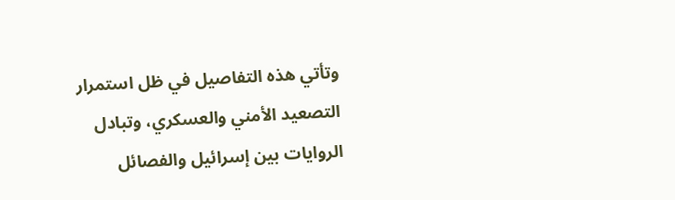وتأتي هذه التفاصيل في ظل استمرار التصعيد الأمني والعسكري، وتبادل الروايات بين إسرائيل والفصائل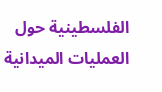الفلسطينية حول العمليات الميدانية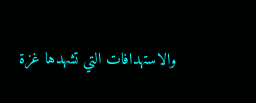والاستهدافات التي تشهدها غزة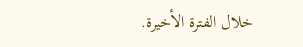خلال الفترة الأخيرة.